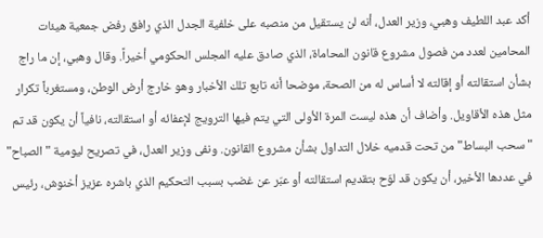أكد عبد اللطيف وهبي، وزير العدل، أنه لن يستقيل من منصبه على خلفية الجدل الذي رافق رفض جمعية هيئات المحامين لعدد من فصول مشروع قانون المحاماة، الذي صادق عليه المجلس الحكومي أخيراً. وقال وهبي، إن ما راج بشأن استقالته أو إقالته لا أساس له من الصحة، موضحا أنه تابع تلك الأخبار وهو خارج أرض الوطن، ومستغرباً تكرار مثل هذه الأقاويل. وأضاف أن هذه ليست المرة الأولى التي يتم فيها الترويج لإعفائه أو استقالته، نافياً أن يكون قد تم "سحب البساط" من تحت قدميه خلال التداول بشأن مشروع القانون. ونفى وزير العدل، في تصريح ليومية "الصباح" في عددها الأخير، أن يكون قد لوّح بتقديم استقالته أو عبّر عن غضب بسبب التحكيم الذي باشره عزيز أخنوش، رئيس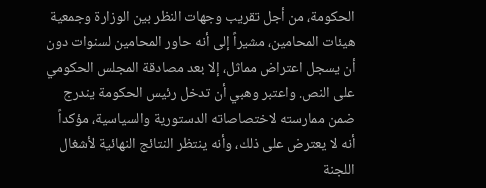الحكومة، من أجل تقريب وجهات النظر بين الوزارة وجمعية هيئات المحامين، مشيراً إلى أنه حاور المحامين لسنوات دون أن يسجل اعتراض مماثل، إلا بعد مصادقة المجلس الحكومي على النص. واعتبر وهبي أن تدخل رئيس الحكومة يندرج ضمن ممارسته لاختصاصاته الدستورية والسياسية، مؤكداً أنه لا يعترض على ذلك، وأنه ينتظر النتائج النهائية لأشغال اللجنة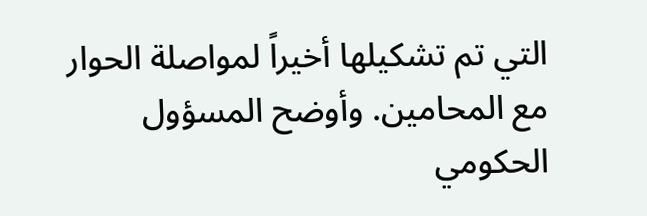التي تم تشكيلها أخيراً لمواصلة الحوار مع المحامين. وأوضح المسؤول الحكومي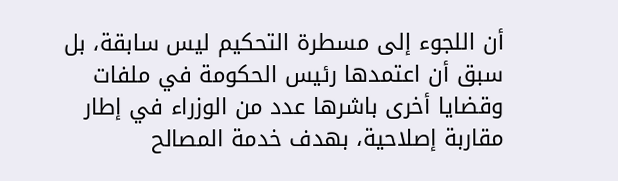أن اللجوء إلى مسطرة التحكيم ليس سابقة، بل سبق أن اعتمدها رئيس الحكومة في ملفات وقضايا أخرى باشرها عدد من الوزراء في إطار مقاربة إصلاحية، بهدف خدمة المصالح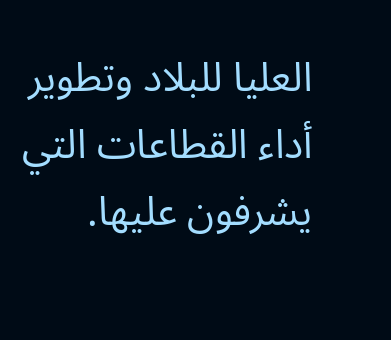العليا للبلاد وتطوير أداء القطاعات التي يشرفون عليها.